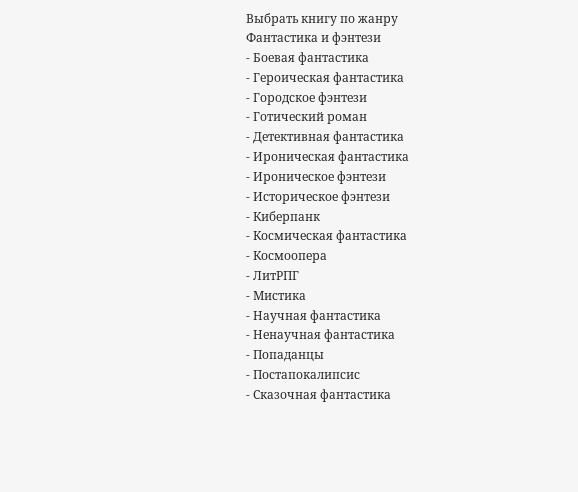Выбрать книгу по жанру
Фантастика и фэнтези
- Боевая фантастика
- Героическая фантастика
- Городское фэнтези
- Готический роман
- Детективная фантастика
- Ироническая фантастика
- Ироническое фэнтези
- Историческое фэнтези
- Киберпанк
- Космическая фантастика
- Космоопера
- ЛитРПГ
- Мистика
- Научная фантастика
- Ненаучная фантастика
- Попаданцы
- Постапокалипсис
- Сказочная фантастика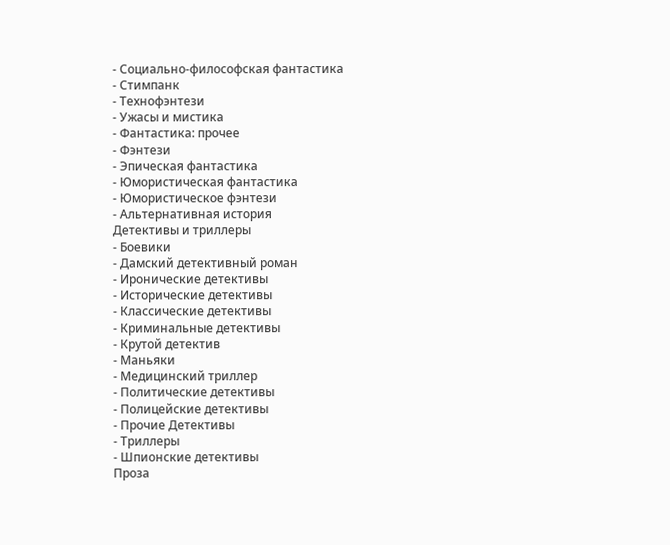- Социально-философская фантастика
- Стимпанк
- Технофэнтези
- Ужасы и мистика
- Фантастика: прочее
- Фэнтези
- Эпическая фантастика
- Юмористическая фантастика
- Юмористическое фэнтези
- Альтернативная история
Детективы и триллеры
- Боевики
- Дамский детективный роман
- Иронические детективы
- Исторические детективы
- Классические детективы
- Криминальные детективы
- Крутой детектив
- Маньяки
- Медицинский триллер
- Политические детективы
- Полицейские детективы
- Прочие Детективы
- Триллеры
- Шпионские детективы
Проза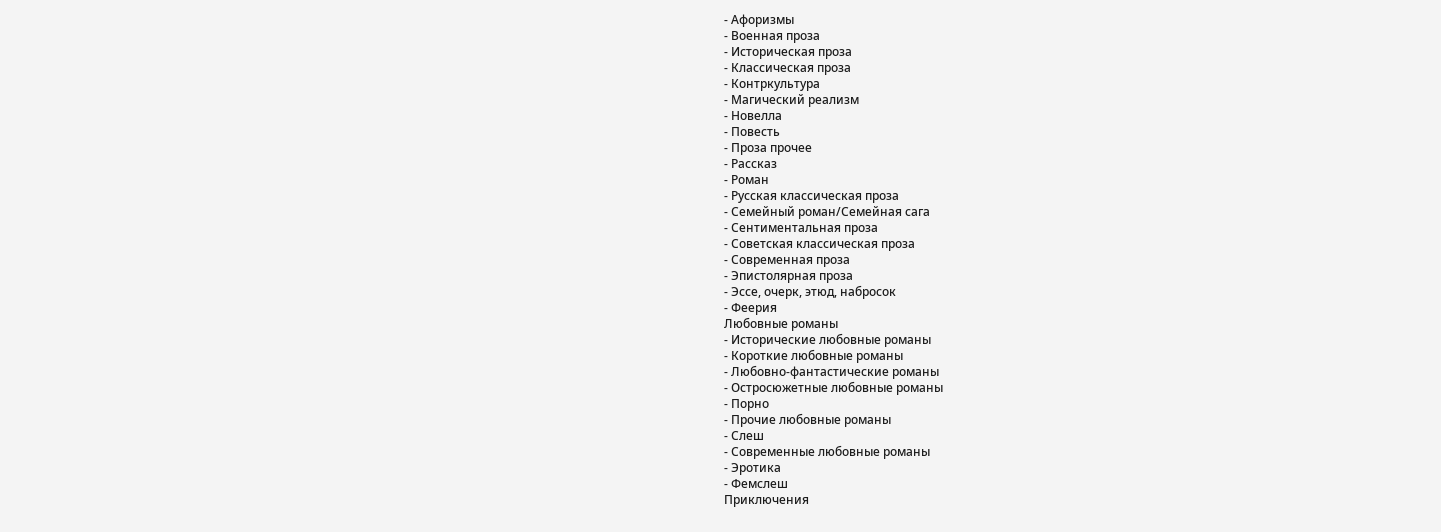- Афоризмы
- Военная проза
- Историческая проза
- Классическая проза
- Контркультура
- Магический реализм
- Новелла
- Повесть
- Проза прочее
- Рассказ
- Роман
- Русская классическая проза
- Семейный роман/Семейная сага
- Сентиментальная проза
- Советская классическая проза
- Современная проза
- Эпистолярная проза
- Эссе, очерк, этюд, набросок
- Феерия
Любовные романы
- Исторические любовные романы
- Короткие любовные романы
- Любовно-фантастические романы
- Остросюжетные любовные романы
- Порно
- Прочие любовные романы
- Слеш
- Современные любовные романы
- Эротика
- Фемслеш
Приключения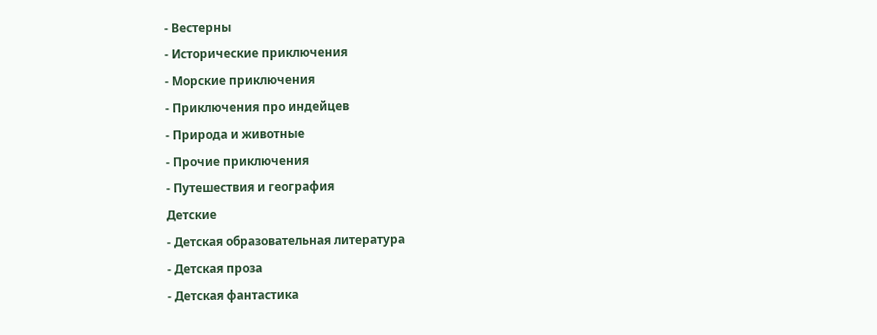- Вестерны
- Исторические приключения
- Морские приключения
- Приключения про индейцев
- Природа и животные
- Прочие приключения
- Путешествия и география
Детские
- Детская образовательная литература
- Детская проза
- Детская фантастика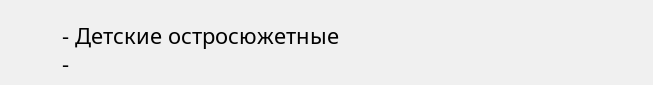- Детские остросюжетные
-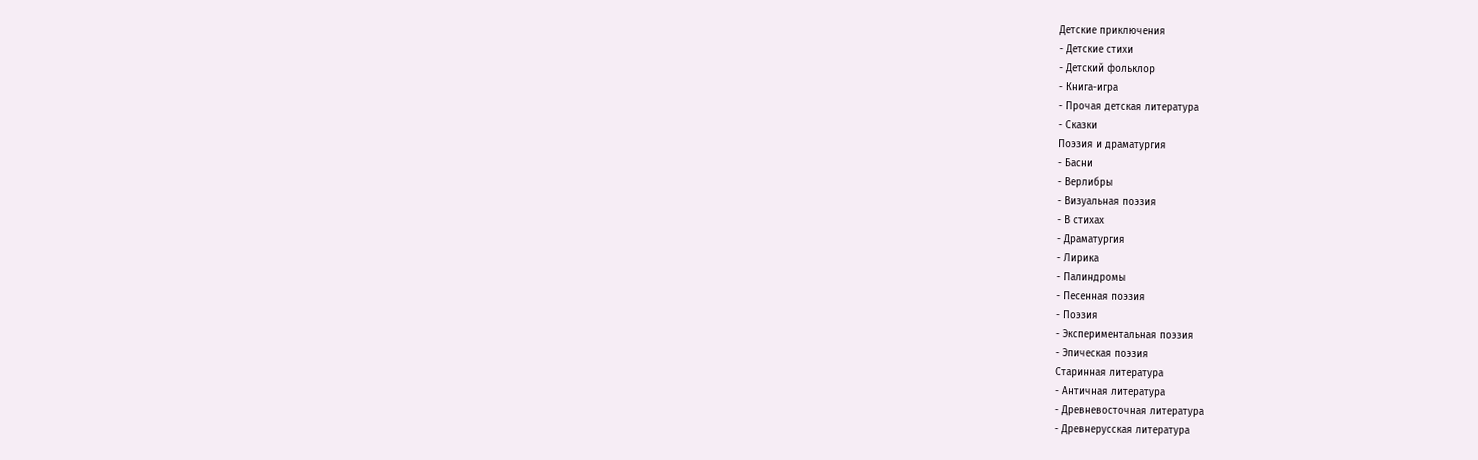Детские приключения
- Детские стихи
- Детский фольклор
- Книга-игра
- Прочая детская литература
- Сказки
Поэзия и драматургия
- Басни
- Верлибры
- Визуальная поэзия
- В стихах
- Драматургия
- Лирика
- Палиндромы
- Песенная поэзия
- Поэзия
- Экспериментальная поэзия
- Эпическая поэзия
Старинная литература
- Античная литература
- Древневосточная литература
- Древнерусская литература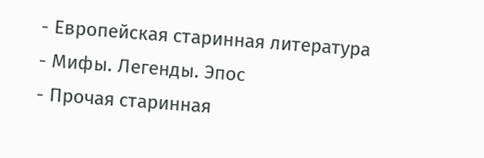- Европейская старинная литература
- Мифы. Легенды. Эпос
- Прочая старинная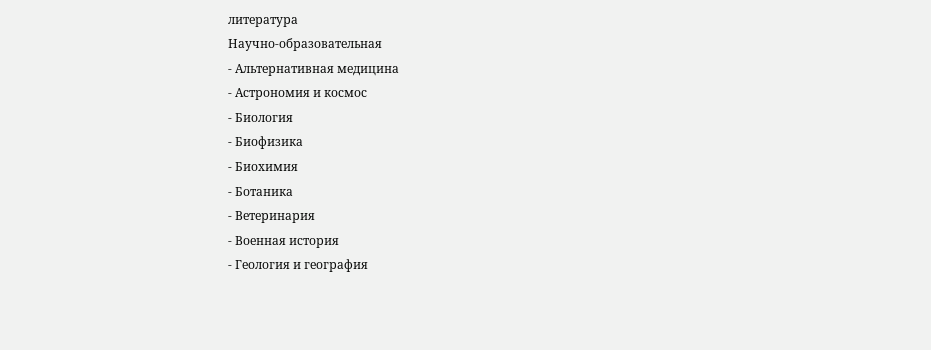литература
Научно-образовательная
- Альтернативная медицина
- Астрономия и космос
- Биология
- Биофизика
- Биохимия
- Ботаника
- Ветеринария
- Военная история
- Геология и география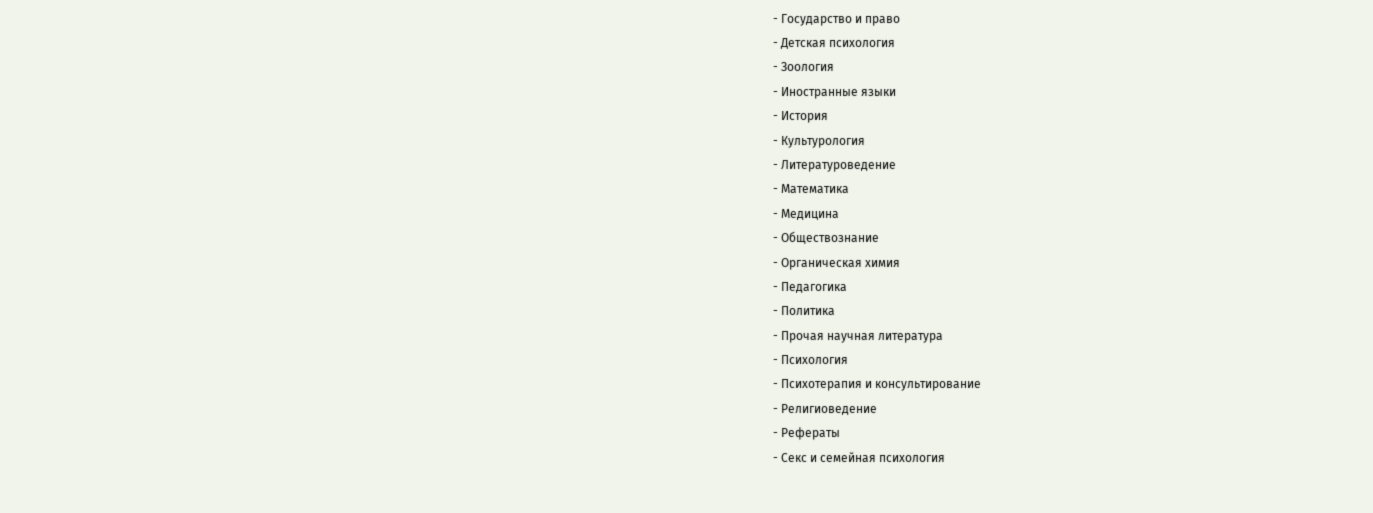- Государство и право
- Детская психология
- Зоология
- Иностранные языки
- История
- Культурология
- Литературоведение
- Математика
- Медицина
- Обществознание
- Органическая химия
- Педагогика
- Политика
- Прочая научная литература
- Психология
- Психотерапия и консультирование
- Религиоведение
- Рефераты
- Секс и семейная психология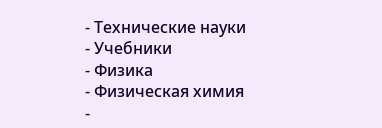- Технические науки
- Учебники
- Физика
- Физическая химия
-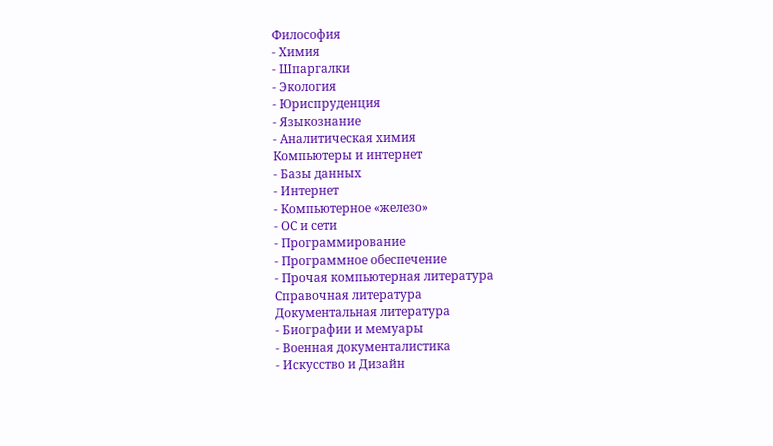Философия
- Химия
- Шпаргалки
- Экология
- Юриспруденция
- Языкознание
- Аналитическая химия
Компьютеры и интернет
- Базы данных
- Интернет
- Компьютерное «железо»
- ОС и сети
- Программирование
- Программное обеспечение
- Прочая компьютерная литература
Справочная литература
Документальная литература
- Биографии и мемуары
- Военная документалистика
- Искусство и Дизайн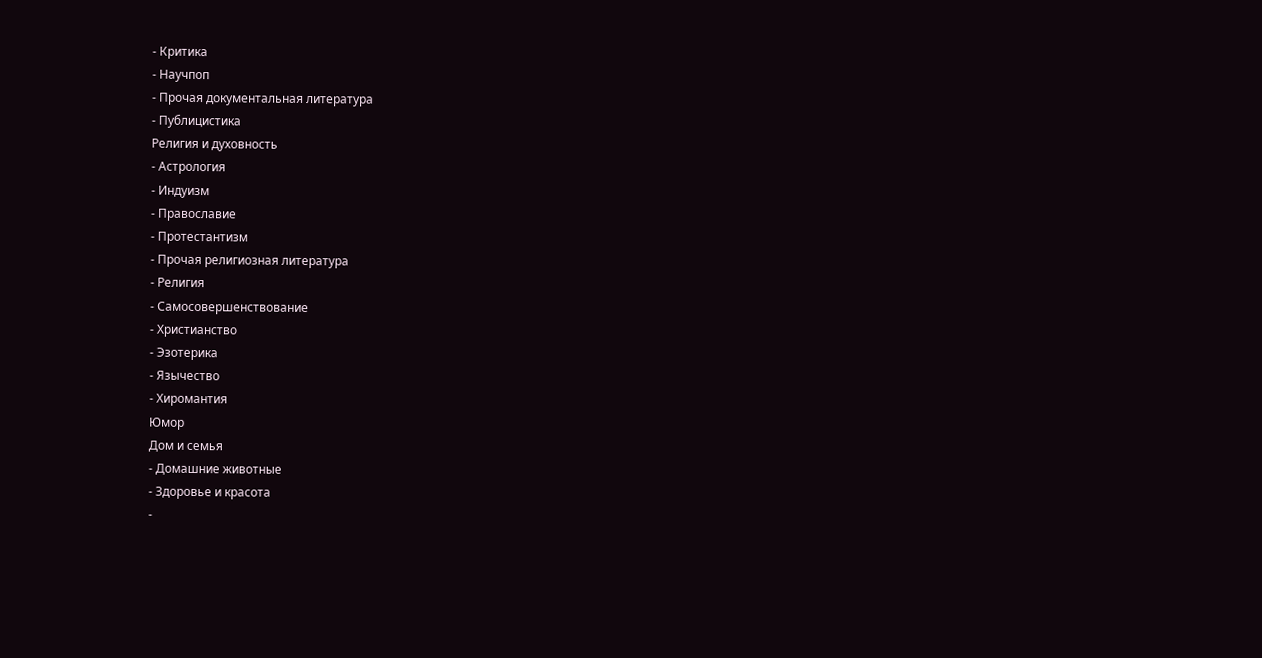- Критика
- Научпоп
- Прочая документальная литература
- Публицистика
Религия и духовность
- Астрология
- Индуизм
- Православие
- Протестантизм
- Прочая религиозная литература
- Религия
- Самосовершенствование
- Христианство
- Эзотерика
- Язычество
- Хиромантия
Юмор
Дом и семья
- Домашние животные
- Здоровье и красота
-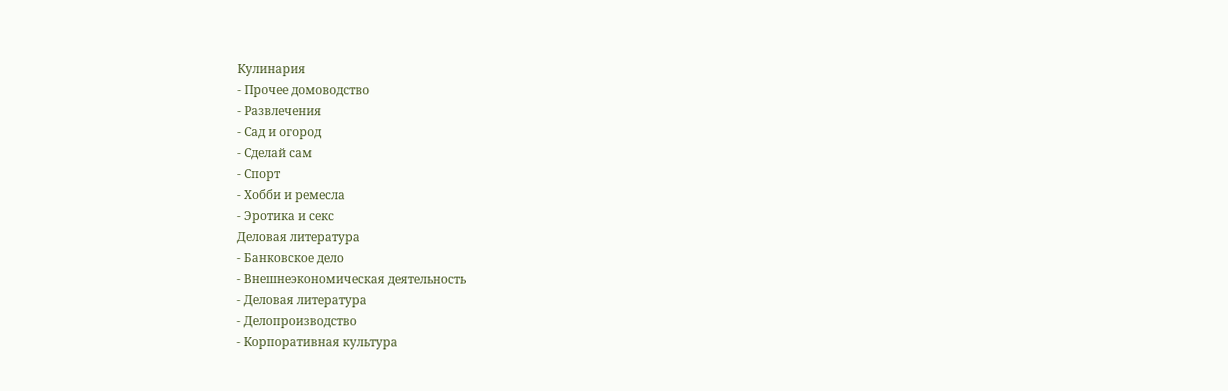Кулинария
- Прочее домоводство
- Развлечения
- Сад и огород
- Сделай сам
- Спорт
- Хобби и ремесла
- Эротика и секс
Деловая литература
- Банковское дело
- Внешнеэкономическая деятельность
- Деловая литература
- Делопроизводство
- Корпоративная культура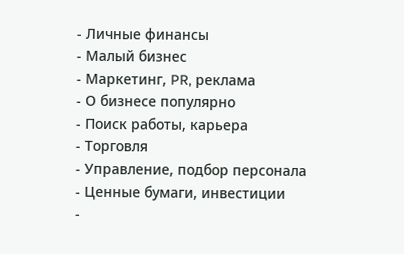- Личные финансы
- Малый бизнес
- Маркетинг, PR, реклама
- О бизнесе популярно
- Поиск работы, карьера
- Торговля
- Управление, подбор персонала
- Ценные бумаги, инвестиции
-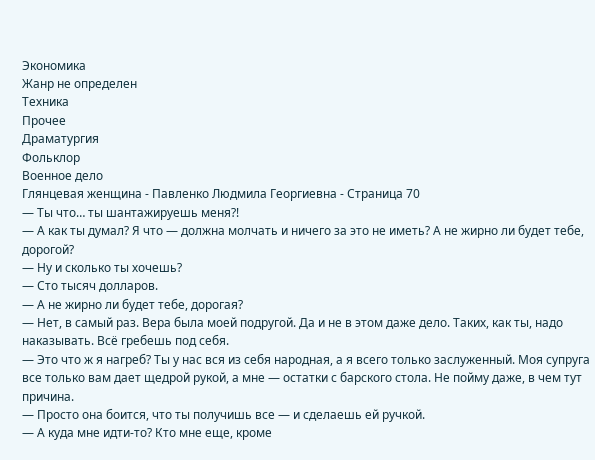Экономика
Жанр не определен
Техника
Прочее
Драматургия
Фольклор
Военное дело
Глянцевая женщина - Павленко Людмила Георгиевна - Страница 70
— Ты что… ты шантажируешь меня?!
— А как ты думал? Я что — должна молчать и ничего за это не иметь? А не жирно ли будет тебе, дорогой?
— Ну и сколько ты хочешь?
— Сто тысяч долларов.
— А не жирно ли будет тебе, дорогая?
— Нет, в самый раз. Вера была моей подругой. Да и не в этом даже дело. Таких, как ты, надо наказывать. Всё гребешь под себя.
— Это что ж я нагреб? Ты у нас вся из себя народная, а я всего только заслуженный. Моя супруга все только вам дает щедрой рукой, а мне — остатки с барского стола. Не пойму даже, в чем тут причина.
— Просто она боится, что ты получишь все — и сделаешь ей ручкой.
— А куда мне идти-то? Кто мне еще, кроме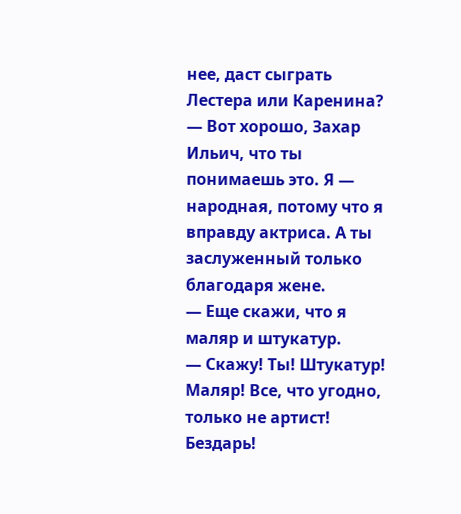нее, даст сыграть Лестера или Каренина?
— Вот хорошо, Захар Ильич, что ты понимаешь это. Я — народная, потому что я вправду актриса. А ты заслуженный только благодаря жене.
— Еще скажи, что я маляр и штукатур.
— Скажу! Ты! Штукатур! Маляр! Все, что угодно, только не артист! Бездарь!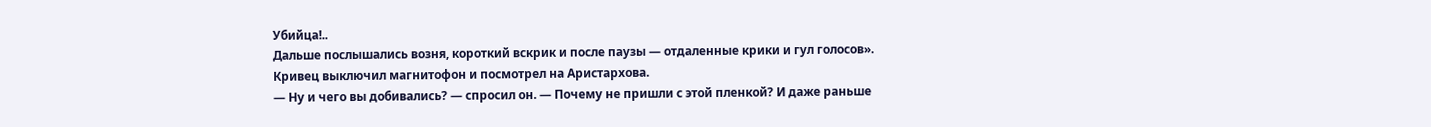Убийца!..
Дальше послышались возня, короткий вскрик и после паузы — отдаленные крики и гул голосов».
Кривец выключил магнитофон и посмотрел на Аристархова.
— Ну и чего вы добивались? — спросил он. — Почему не пришли с этой пленкой? И даже раньше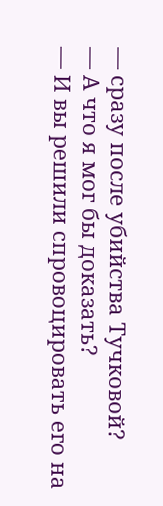— сразу после убийства Тучковой?
— А что я мог бы доказать?
— И вы решили спровоцировать его на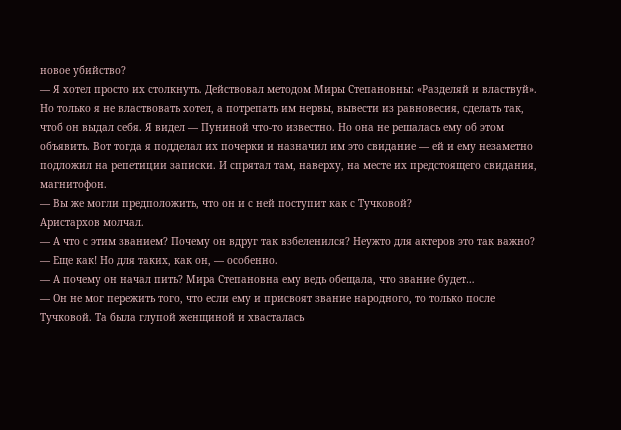новое убийство?
— Я хотел просто их столкнуть. Действовал методом Миры Степановны: «Разделяй и властвуй». Но только я не властвовать хотел, а потрепать им нервы, вывести из равновесия, сделать так, чтоб он выдал себя. Я видел — Пуниной что-то известно. Но она не решалась ему об этом объявить. Вот тогда я подделал их почерки и назначил им это свидание — ей и ему незаметно подложил на репетиции записки. И спрятал там, наверху, на месте их предстоящего свидания, магнитофон.
— Вы же могли предположить, что он и с ней поступит как с Тучковой?
Аристархов молчал.
— А что с этим званием? Почему он вдруг так взбеленился? Неужто для актеров это так важно?
— Еще как! Но для таких, как он, — особенно.
— А почему он начал пить? Мира Степановна ему ведь обещала, что звание будет…
— Он не мог пережить того, что если ему и присвоят звание народного, то только после Тучковой. Та была глупой женщиной и хвасталась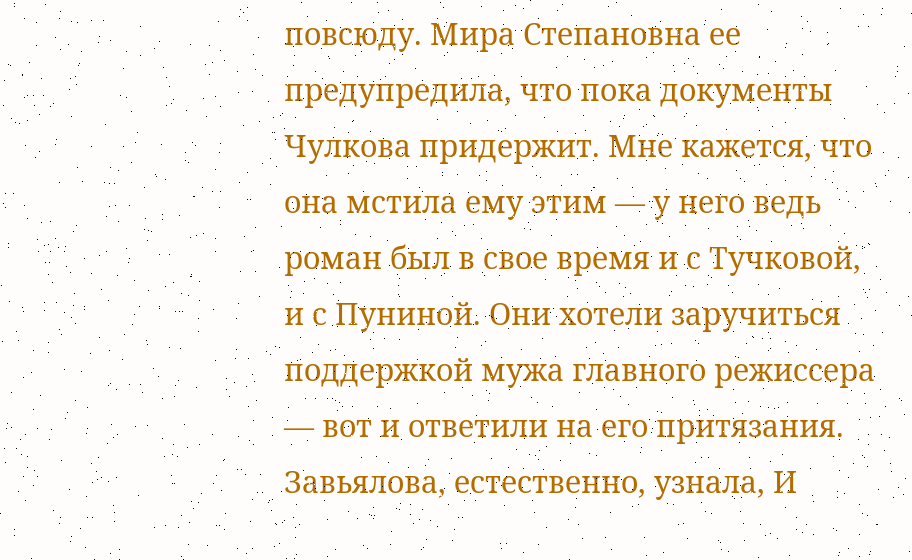повсюду. Мира Степановна ее предупредила, что пока документы Чулкова придержит. Мне кажется, что она мстила ему этим — у него ведь роман был в свое время и с Тучковой, и с Пуниной. Они хотели заручиться поддержкой мужа главного режиссера — вот и ответили на его притязания. Завьялова, естественно, узнала, И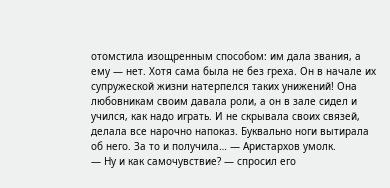отомстила изощренным способом: им дала звания, а ему — нет. Хотя сама была не без греха. Он в начале их супружеской жизни натерпелся таких унижений! Она любовникам своим давала роли, а он в зале сидел и учился, как надо играть. И не скрывала своих связей, делала все нарочно напоказ. Буквально ноги вытирала об него. За то и получила… — Аристархов умолк.
— Ну и как самочувствие? — спросил его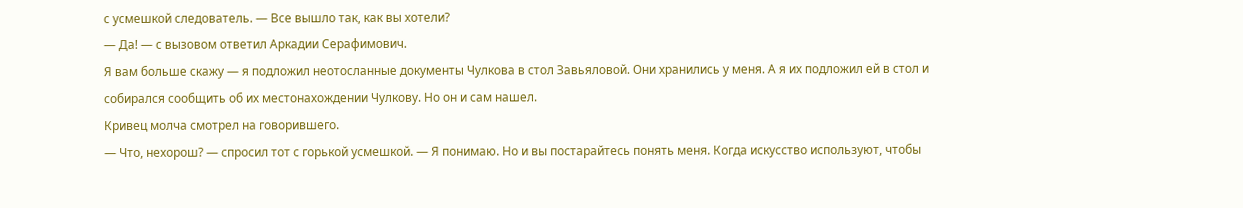с усмешкой следователь. — Все вышло так, как вы хотели?
— Да! — с вызовом ответил Аркадии Серафимович.
Я вам больше скажу — я подложил неотосланные документы Чулкова в стол Завьяловой. Они хранились у меня. А я их подложил ей в стол и собирался сообщить об их местонахождении Чулкову. Но он и сам нашел.
Кривец молча смотрел на говорившего.
— Что, нехорош? — спросил тот с горькой усмешкой. — Я понимаю. Но и вы постарайтесь понять меня. Когда искусство используют, чтобы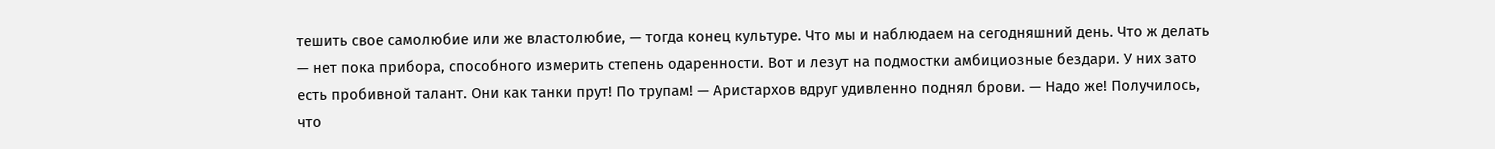тешить свое самолюбие или же властолюбие, — тогда конец культуре. Что мы и наблюдаем на сегодняшний день. Что ж делать — нет пока прибора, способного измерить степень одаренности. Вот и лезут на подмостки амбициозные бездари. У них зато есть пробивной талант. Они как танки прут! По трупам! — Аристархов вдруг удивленно поднял брови. — Надо же! Получилось, что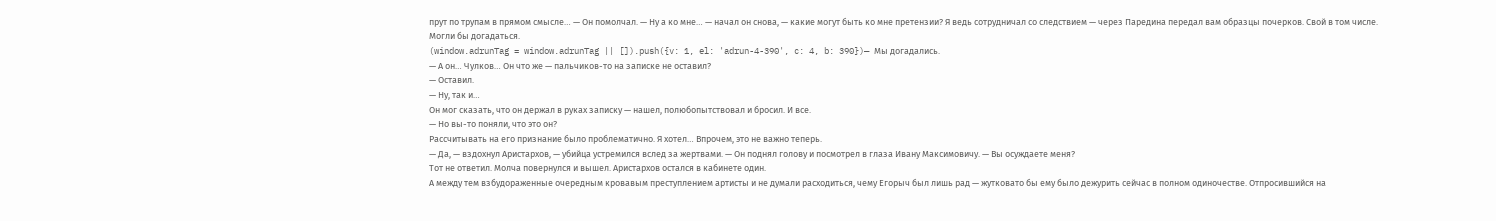прут по трупам в прямом смысле… — Он помолчал. — Ну а ко мне… — начал он снова, — какие могут быть ко мне претензии? Я ведь сотрудничал со следствием — через Паредина передал вам образцы почерков. Свой в том числе. Могли бы догадаться.
(window.adrunTag = window.adrunTag || []).push({v: 1, el: 'adrun-4-390', c: 4, b: 390})— Мы догадались.
— А он… Чулков… Он что же — пальчиков-то на записке не оставил?
— Оставил.
— Ну, так и…
Он мог сказать, что он держал в руках записку — нашел, полюбопытствовал и бросил. И все.
— Но вы-то поняли, что это он?
Рассчитывать на его признание было проблематично. Я хотел… Впрочем, это не важно теперь.
— Да, — вздохнул Аристархов, — убийца устремился вслед за жертвами. — Он поднял голову и посмотрел в глаза Ивану Максимовичу. — Вы осуждаете меня?
Тот не ответил. Молча повернулся и вышел. Аристархов остался в кабинете один.
А между тем взбудораженные очередным кровавым преступлением артисты и не думали расходиться, чему Егорыч был лишь рад — жутковато бы ему было дежурить сейчас в полном одиночестве. Отпросившийся на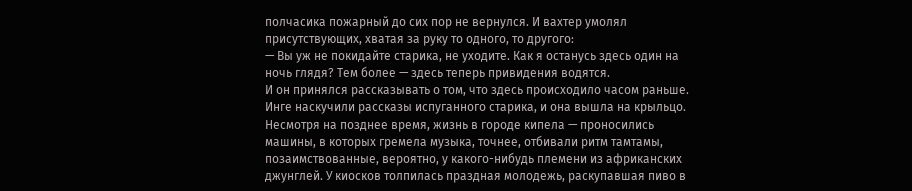полчасика пожарный до сих пор не вернулся. И вахтер умолял присутствующих, хватая за руку то одного, то другого:
— Вы уж не покидайте старика, не уходите. Как я останусь здесь один на ночь глядя? Тем более — здесь теперь привидения водятся.
И он принялся рассказывать о том, что здесь происходило часом раньше.
Инге наскучили рассказы испуганного старика, и она вышла на крыльцо. Несмотря на позднее время, жизнь в городе кипела — проносились машины, в которых гремела музыка, точнее, отбивали ритм тамтамы, позаимствованные, вероятно, у какого-нибудь племени из африканских джунглей. У киосков толпилась праздная молодежь, раскупавшая пиво в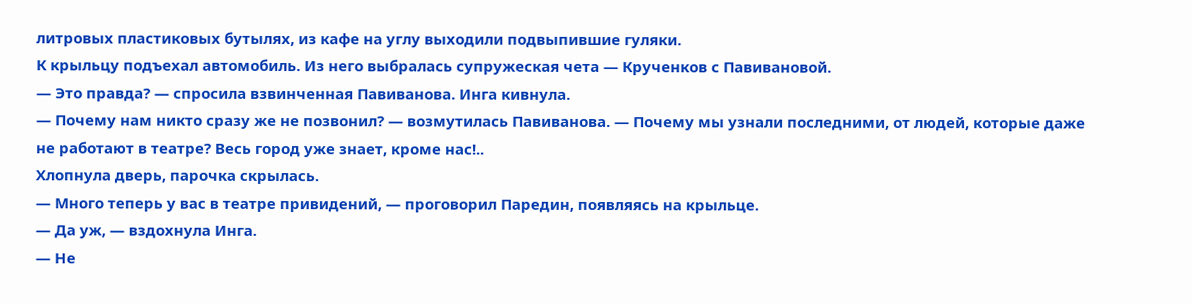литровых пластиковых бутылях, из кафе на углу выходили подвыпившие гуляки.
К крыльцу подъехал автомобиль. Из него выбралась супружеская чета — Крученков с Павивановой.
— Это правда? — спросила взвинченная Павиванова. Инга кивнула.
— Почему нам никто сразу же не позвонил? — возмутилась Павиванова. — Почему мы узнали последними, от людей, которые даже не работают в театре? Весь город уже знает, кроме нас!..
Хлопнула дверь, парочка скрылась.
— Много теперь у вас в театре привидений, — проговорил Паредин, появляясь на крыльце.
— Да уж, — вздохнула Инга.
— Не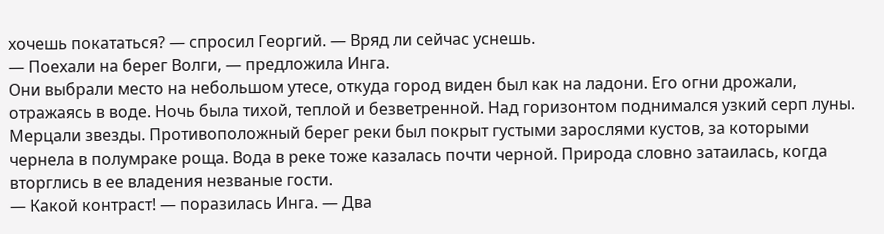хочешь покататься? — спросил Георгий. — Вряд ли сейчас уснешь.
— Поехали на берег Волги, — предложила Инга.
Они выбрали место на небольшом утесе, откуда город виден был как на ладони. Его огни дрожали, отражаясь в воде. Ночь была тихой, теплой и безветренной. Над горизонтом поднимался узкий серп луны. Мерцали звезды. Противоположный берег реки был покрыт густыми зарослями кустов, за которыми чернела в полумраке роща. Вода в реке тоже казалась почти черной. Природа словно затаилась, когда вторглись в ее владения незваные гости.
— Какой контраст! — поразилась Инга. — Два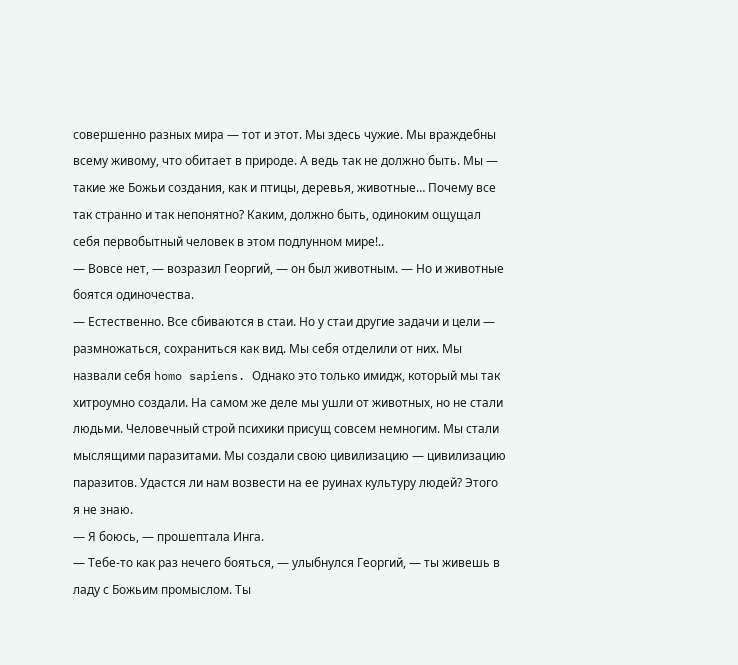совершенно разных мира — тот и этот. Мы здесь чужие. Мы враждебны всему живому, что обитает в природе. А ведь так не должно быть. Мы — такие же Божьи создания, как и птицы, деревья, животные… Почему все так странно и так непонятно? Каким, должно быть, одиноким ощущал себя первобытный человек в этом подлунном мире!..
— Вовсе нет, — возразил Георгий, — он был животным. — Но и животные боятся одиночества.
— Естественно. Все сбиваются в стаи. Но у стаи другие задачи и цели — размножаться, сохраниться как вид. Мы себя отделили от них. Мы назвали себя homo sapiens. Однако это только имидж, который мы так хитроумно создали. На самом же деле мы ушли от животных, но не стали людьми. Человечный строй психики присущ совсем немногим. Мы стали мыслящими паразитами. Мы создали свою цивилизацию — цивилизацию паразитов. Удастся ли нам возвести на ее руинах культуру людей? Этого я не знаю.
— Я боюсь, — прошептала Инга.
— Тебе-то как раз нечего бояться, — улыбнулся Георгий, — ты живешь в ладу с Божьим промыслом. Ты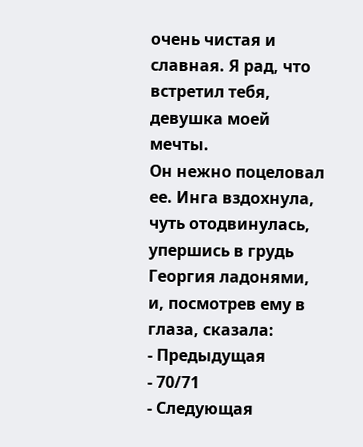очень чистая и славная. Я рад, что встретил тебя, девушка моей мечты.
Он нежно поцеловал ее. Инга вздохнула, чуть отодвинулась, упершись в грудь Георгия ладонями, и, посмотрев ему в глаза, сказала:
- Предыдущая
- 70/71
- Следующая